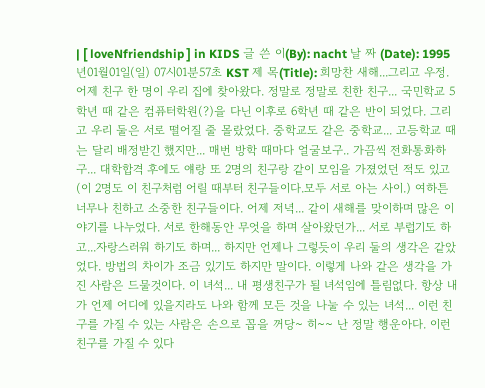| [ loveNfriendship ] in KIDS 글 쓴 이(By): nacht 날 짜 (Date): 1995년01월01일(일) 07시01분57초 KST 제 목(Title): 희망찬 새해...그리고 우정. 어제 친구 한 명이 우리 집에 찾아왔다. 정말로 정말로 친한 친구... 국민학교 5학년 때 같은 컴퓨터학원(?)을 다닌 이후로 6학년 때 같은 반이 되었다. 그리고 우리 둘은 서로 떨어질 줄 몰랐었다. 중학교도 같은 중학교... 고등학교 때는 달리 배정받긴 했지만... 매번 방학 때마다 얼굴보구.. 가끔씩 전화통화하구... 대학합격 후에도 얘랑 또 2명의 친구랑 같이 모임을 가졌었던 적도 있고 (이 2명도 이 친구처럼 어릴 때부터 친구들이다.모두 서로 아는 사이.) 여하튼 너무나 친하고 소중한 친구들이다. 어제 저녁... 같이 새해를 맞이하며 많은 이야기를 나누었다. 서로 한해동안 무엇을 하며 살아왔던가... 서로 부럽기도 하고...자랑스러워 하기도 하며... 하지만 언제나 그렇듯이 우리 둘의 생각은 같았었다. 방법의 차이가 조금 있기도 하지만 말이다. 이렇게 나와 같은 생각을 가진 사람은 드물것이다. 이 녀석... 내 평생친구가 될 녀석임에 틀림없다. 항상 내가 언제 어디에 있을지라도 나와 함께 모든 것을 나눌 수 있는 녀석... 이런 친구를 가질 수 있는 사람은 손으로 꼽을 꺼당~ 히~~ 난 정말 행운아다. 이런 친구를 가질 수 있다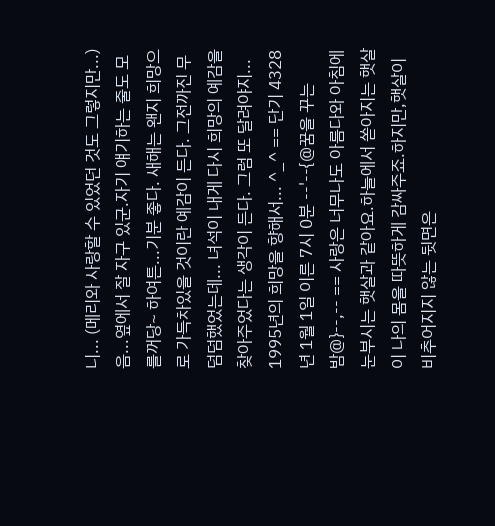니... (메리와 사랑할 수 있었던 것도 그렇지만...) 음...옆에서 잘 자구 있군.자기 얘기하는 줄도 모를꺼당~ 하여튼...기분 좋다. 새해는 왠지 희망으로 가득차있을 것이란 예감이 든다. 그전까진 무덤덤했었는데... 녀석이 내게 다시 희망의 예감을 찾아주었다는 생각이 든다. 그럼 또 달려야지... 1995년의 희망을 향해서... ^_^ == 단기 4328년 1월 1일 이른 7시 0분 --'--{@꿈을 꾸는 밤@}--,-- == 사랑은 너무나도 아름다와 아침에 눈부시는 햇살과 같아요.하늘에서 쏟아지는 햇살 이 나의 몸을 따뜻하게 감싸주죠.하지만,햇살이 비추어지지 않는 뒷면은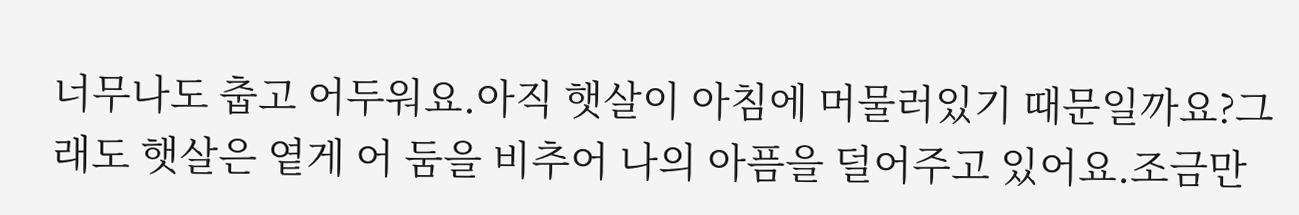너무나도 춥고 어두워요.아직 햇살이 아침에 머물러있기 때문일까요?그래도 햇살은 옅게 어 둠을 비추어 나의 아픔을 덜어주고 있어요.조금만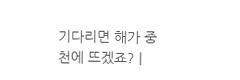기다리면 해가 중천에 뜨겠죠? |